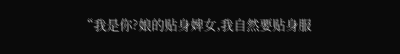“我是你?娘的贴身婢女,我自然要贴身服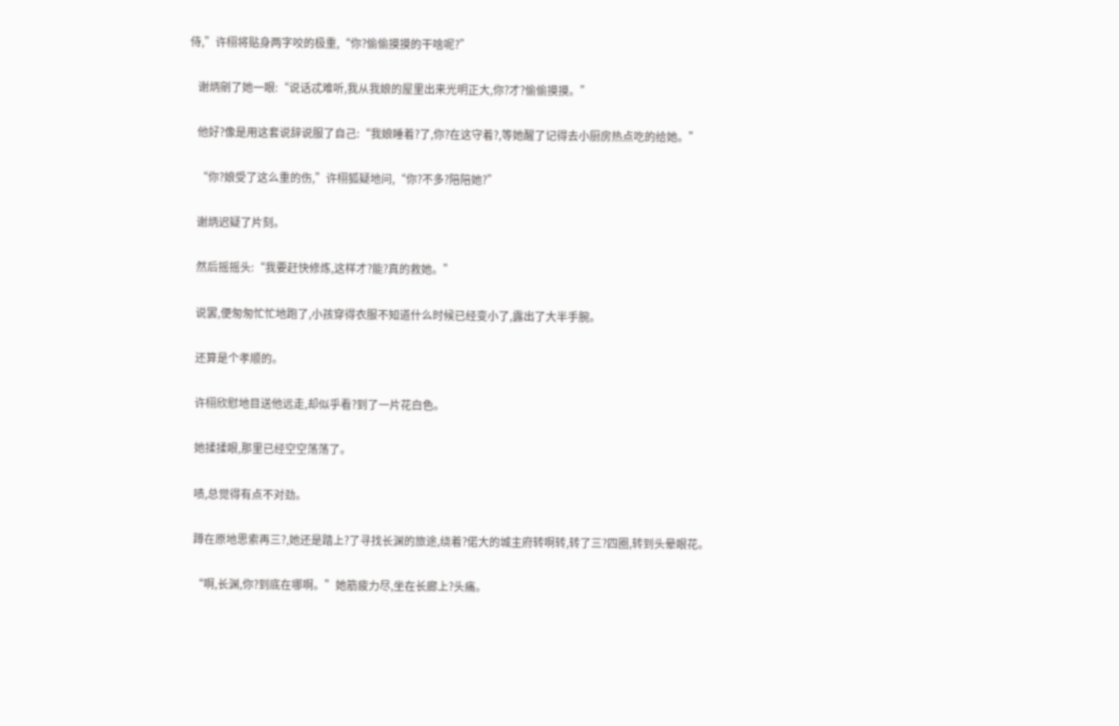侍,”许栩将贴身两字咬的极重,“你?偷偷摸摸的干啥呢?”

    谢炳剜了她一眼:“说话忒难听,我从我娘的屋里出来光明正大,你?才?偷偷摸摸。”

    他好?像是用这套说辞说服了自己:“我娘睡着?了,你?在这守着?,等她醒了记得去小厨房热点吃的给她。”

    “你?娘受了这么重的伤,”许栩狐疑地问,“你?不多?陪陪她?”

    谢炳迟疑了片刻。

    然后摇摇头:“我要赶快修炼,这样才?能?真的救她。”

    说罢,便匆匆忙忙地跑了,小孩穿得衣服不知道什么时候已经变小了,露出了大半手腕。

    还算是个孝顺的。

    许栩欣慰地目送他远走,却似乎看?到了一片花白色。

    她揉揉眼,那里已经空空荡荡了。

    啧,总觉得有点不对劲。

    蹲在原地思索再三?,她还是踏上?了寻找长渊的旅途,绕着?偌大的城主府转啊转,转了三?四圈,转到头晕眼花。

    “啊,长渊,你?到底在哪啊。”她筋疲力尽,坐在长廊上?头痛。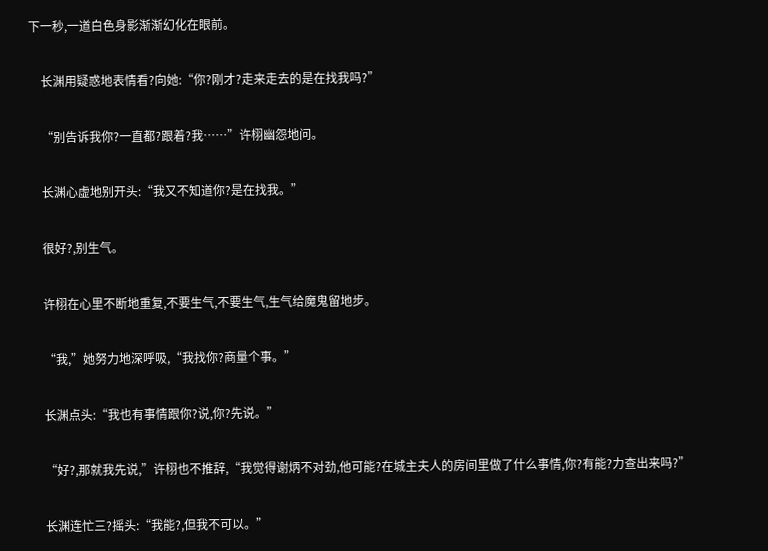下一秒,一道白色身影渐渐幻化在眼前。

    长渊用疑惑地表情看?向她:“你?刚才?走来走去的是在找我吗?”

    “别告诉我你?一直都?跟着?我……”许栩幽怨地问。

    长渊心虚地别开头:“我又不知道你?是在找我。”

    很好?,别生气。

    许栩在心里不断地重复,不要生气,不要生气,生气给魔鬼留地步。

    “我,”她努力地深呼吸,“我找你?商量个事。”

    长渊点头:“我也有事情跟你?说,你?先说。”

    “好?,那就我先说,”许栩也不推辞,“我觉得谢炳不对劲,他可能?在城主夫人的房间里做了什么事情,你?有能?力查出来吗?”

    长渊连忙三?摇头:“我能?,但我不可以。”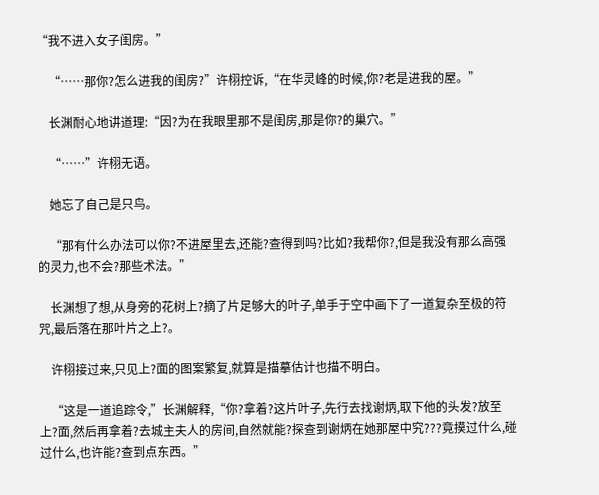“我不进入女子闺房。”

    “……那你?怎么进我的闺房?”许栩控诉,“在华灵峰的时候,你?老是进我的屋。”

    长渊耐心地讲道理:“因?为在我眼里那不是闺房,那是你?的巢穴。”

    “……”许栩无语。

    她忘了自己是只鸟。

    “那有什么办法可以你?不进屋里去,还能?查得到吗?比如?我帮你?,但是我没有那么高强的灵力,也不会?那些术法。”

    长渊想了想,从身旁的花树上?摘了片足够大的叶子,单手于空中画下了一道复杂至极的符咒,最后落在那叶片之上?。

    许栩接过来,只见上?面的图案繁复,就算是描摹估计也描不明白。

    “这是一道追踪令,”长渊解释,“你?拿着?这片叶子,先行去找谢炳,取下他的头发?放至上?面,然后再拿着?去城主夫人的房间,自然就能?探查到谢炳在她那屋中究???竟摸过什么,碰过什么,也许能?查到点东西。”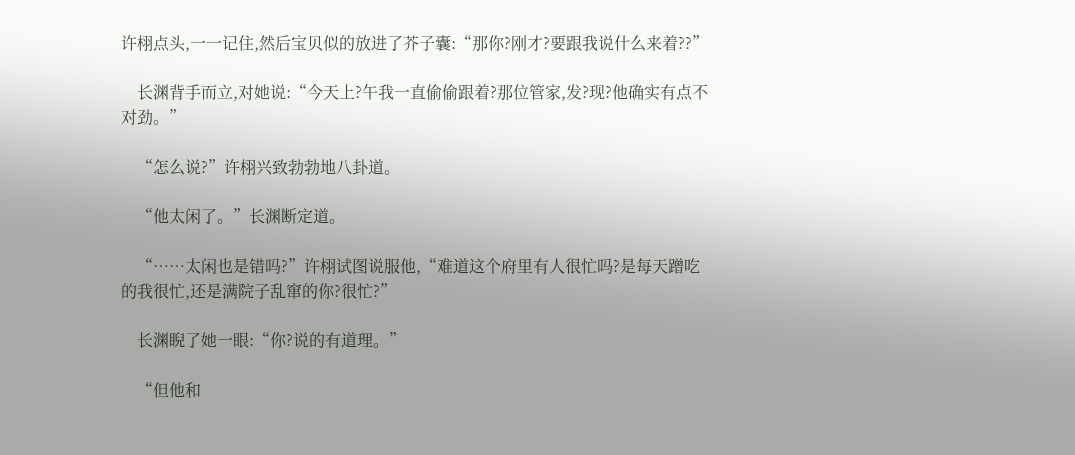许栩点头,一一记住,然后宝贝似的放进了芥子囊:“那你?刚才?要跟我说什么来着??”

    长渊背手而立,对她说:“今天上?午我一直偷偷跟着?那位管家,发?现?他确实有点不对劲。”

    “怎么说?”许栩兴致勃勃地八卦道。

    “他太闲了。”长渊断定道。

    “……太闲也是错吗?”许栩试图说服他,“难道这个府里有人很忙吗?是每天蹭吃的我很忙,还是满院子乱窜的你?很忙?”

    长渊睨了她一眼:“你?说的有道理。”

    “但他和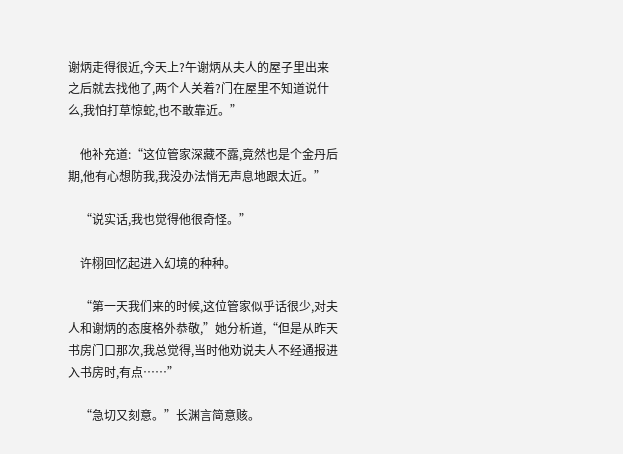谢炳走得很近,今天上?午谢炳从夫人的屋子里出来之后就去找他了,两个人关着?门在屋里不知道说什么,我怕打草惊蛇,也不敢靠近。”

    他补充道:“这位管家深藏不露,竟然也是个金丹后期,他有心想防我,我没办法悄无声息地跟太近。”

    “说实话,我也觉得他很奇怪。”

    许栩回忆起进入幻境的种种。

    “第一天我们来的时候,这位管家似乎话很少,对夫人和谢炳的态度格外恭敬,”她分析道,“但是从昨天书房门口那次,我总觉得,当时他劝说夫人不经通报进入书房时,有点……”

    “急切又刻意。”长渊言简意赅。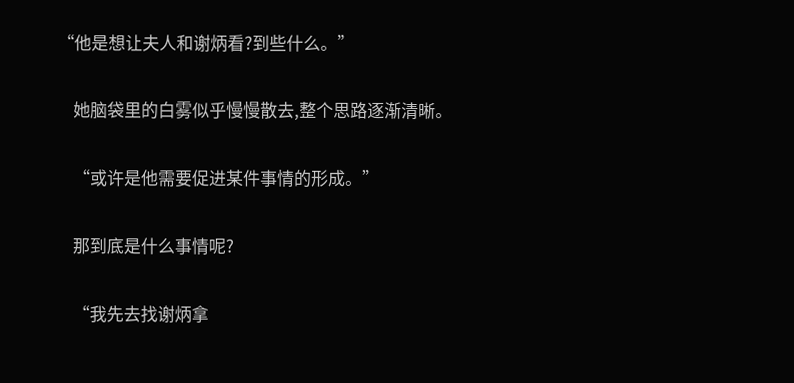“他是想让夫人和谢炳看?到些什么。”

    她脑袋里的白雾似乎慢慢散去,整个思路逐渐清晰。

    “或许是他需要促进某件事情的形成。”

    那到底是什么事情呢?

    “我先去找谢炳拿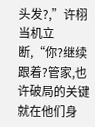头发?,”许栩当机立断,“你?继续跟着?管家,也许破局的关键就在他们身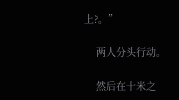上?。”

    两人分头行动。

    然后在十米之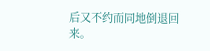后又不约而同地倒退回来。